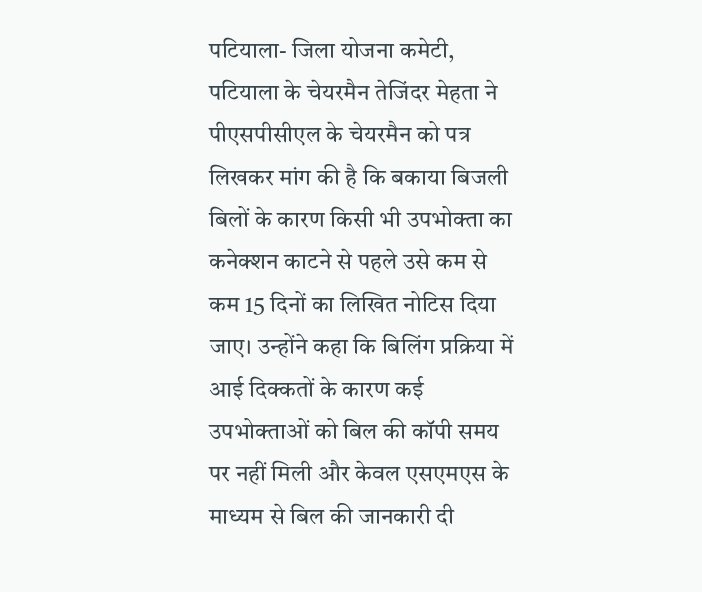पटियाला- जिला योजना कमेटी, पटियाला के चेयरमैन तेजिंदर मेहता ने पीएसपीसीएल के चेयरमैन को पत्र लिखकर मांग की है कि बकाया बिजली बिलों के कारण किसी भी उपभोक्ता का कनेक्शन काटने से पहले उसे कम से कम 15 दिनों का लिखित नोटिस दिया जाए। उन्होंने कहा कि बिलिंग प्रक्रिया में आई दिक्कतों के कारण कई उपभोक्ताओं को बिल की कॉपी समय पर नहीं मिली और केवल एसएमएस के माध्यम से बिल की जानकारी दी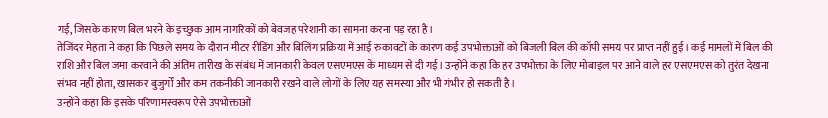गई, जिसके कारण बिल भरने के इच्छुक आम नागरिकों को बेवजह परेशानी का सामना करना पड़ रहा है।
तेजिंदर मेहता ने कहा कि पिछले समय के दौरान मीटर रीडिंग और बिलिंग प्रक्रिया में आई रुकावटों के कारण कई उपभोक्ताओं को बिजली बिल की कॉपी समय पर प्राप्त नहीं हुई। कई मामलों में बिल की राशि और बिल जमा करवाने की अंतिम तारीख के संबंध में जानकारी केवल एसएमएस के माध्यम से दी गई। उन्होंने कहा कि हर उपभोक्ता के लिए मोबाइल पर आने वाले हर एसएमएस को तुरंत देखना संभव नहीं होता, खासकर बुजुर्गों और कम तकनीकी जानकारी रखने वाले लोगों के लिए यह समस्या और भी गंभीर हो सकती है।
उन्होंने कहा कि इसके परिणामस्वरूप ऐसे उपभोक्ताओं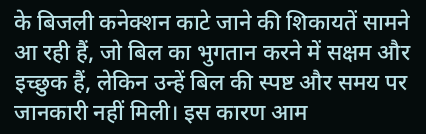के बिजली कनेक्शन काटे जाने की शिकायतें सामने आ रही हैं, जो बिल का भुगतान करने में सक्षम और इच्छुक हैं, लेकिन उन्हें बिल की स्पष्ट और समय पर जानकारी नहीं मिली। इस कारण आम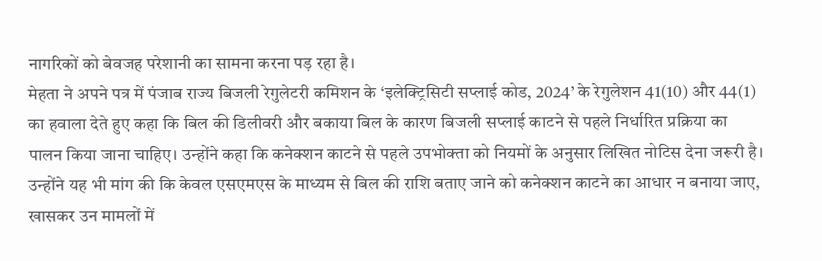नागरिकों को बेवजह परेशानी का सामना करना पड़ रहा है।
मेहता ने अपने पत्र में पंजाब राज्य बिजली रेगुलेटरी कमिशन के ‘इलेक्ट्रिसिटी सप्लाई कोड, 2024’ के रेगुलेशन 41(10) और 44(1) का हवाला देते हुए कहा कि बिल की डिलीवरी और बकाया बिल के कारण बिजली सप्लाई काटने से पहले निर्धारित प्रक्रिया का पालन किया जाना चाहिए। उन्होंने कहा कि कनेक्शन काटने से पहले उपभोक्ता को नियमों के अनुसार लिखित नोटिस देना जरूरी है।
उन्होंने यह भी मांग की कि केवल एसएमएस के माध्यम से बिल की राशि बताए जाने को कनेक्शन काटने का आधार न बनाया जाए, खासकर उन मामलों में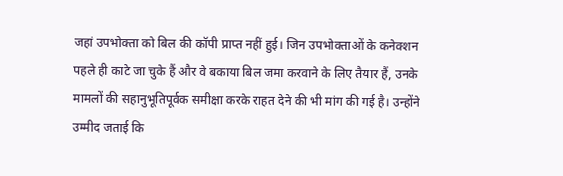जहां उपभोक्ता को बिल की कॉपी प्राप्त नहीं हुई। जिन उपभोक्ताओं के कनेक्शन पहले ही काटे जा चुके हैं और वे बकाया बिल जमा करवाने के लिए तैयार हैं, उनके मामलों की सहानुभूतिपूर्वक समीक्षा करके राहत देने की भी मांग की गई है। उन्होंने उम्मीद जताई कि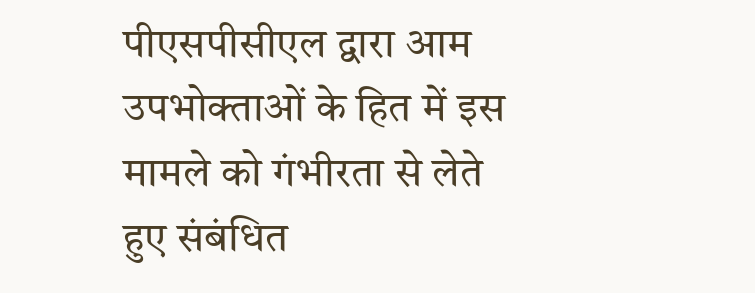पीएसपीसीएल द्वारा आम उपभोक्ताओं के हित में इस मामले को गंभीरता से लेते हुए संबंधित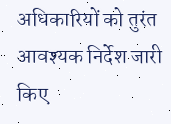अधिकारियों को तुरंत आवश्यक निर्देश जारी किए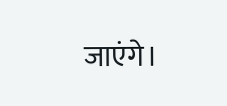जाएंगे।